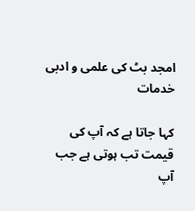امجد بٹ کی علمی و ادبی خدمات

کہا جاتا ہے کہ آپ کی قیمت تب ہوتی ہے جب آپ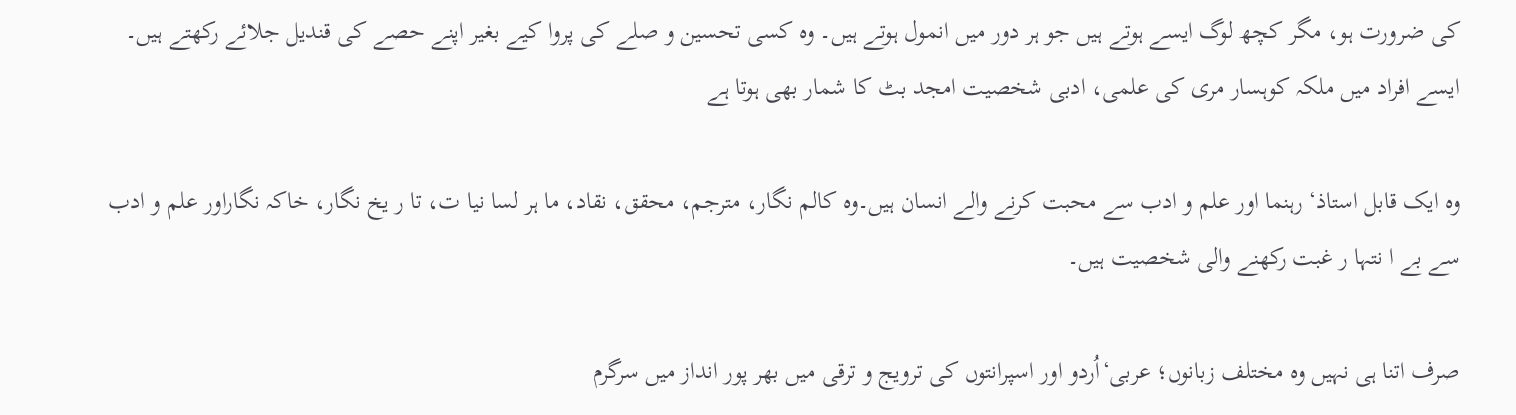کی ضرورت ہو، مگر کچھ لوگ ایسے ہوتے ہیں جو ہر دور میں انمول ہوتے ہیں۔ وہ کسی تحسین و صلے کی پروا کیے بغیر اپنے حصے کی قندیل جلائے رکھتے ہیں۔ ایسے افراد میں ملکہ کوہسار مری کی علمی، ادبی شخصیت امجد بٹ کا شمار بھی ہوتا ہے

وہ ایک قابل استاذ‘ رہنما اور علم و ادب سے محبت کرنے والے انسان ہیں۔وہ کالم نگار، مترجم، محقق، نقاد، ما ہر لسا نیا ت، تا ر یخ نگار، خاکہ نگاراور علم و ادب سے بے ا نتہا ر غبت رکھنے والی شخصیت ہیں۔

صرف اتنا ہی نہیں وہ مختلف زبانوں؛ عربی‘اُردو اور اسپرانتوں کی ترویج و ترقی میں بھر پور انداز میں سرگرم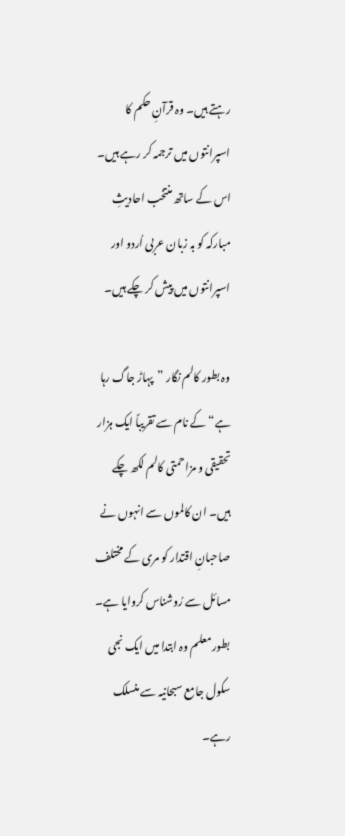رہتے ہیں۔ وہ قرآنِ حکم کا اسپرانتوں میں ترجمہ کر رہے ہیں۔ اس کے ساتھ منتخب احادیثِ مبارکہ کو بہ زبان عربی اُردو اور اسپرانتوں میں پیش کر چکے ہیں۔

وہ بطور کالم نگار ”پہاڑ جاگ رہا ہے“ کے نام سے تقریباً ایک ہزار تحقیقی و مزاحمتی کالم لکھ چکے ہیں۔ ان کالموں سے انہوں نے صاحبانِ اقتدار کو مری کے مختلف مسائل سے رُوشناس کروایا ہے۔ بطور معلم وہ ابتدا میں ایک نجی سکول جامع سبحانیہ سے منسلک رہے۔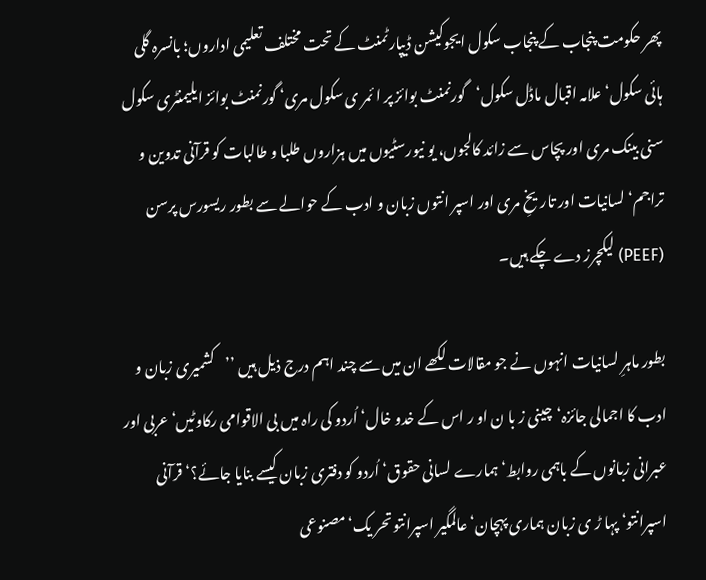پھر حکومت پنجاب کے پنجاب سکول ایجوکیشن ڈیپارٹمنٹ کے تحت مختلف تعلیمی اداروں؛ بانسرہ گلی ہائی سکول‘علامہ اقبال ماڈل سکول‘گورنمنٹ بوائز پر ا ئمر ی سکول مری‘ گورنمنٹ بوائز ایلیمنٹری سکول سنی بینک مری اور پچاس سے زائد کالجوں، یو نیورسٹیوں میں ہزاروں طلبا و طالبات کو قرآنی تدوین و تراجم‘ لسانیات اور تاریخِ مری اور اسپر انتوں زبان و ادب کے حوالے سے بطور ریسورس پرسن (PEEF) لیکچرز دے چکے ہیں۔

بطور ماہرِ لسانیات انہوں نے جو مقالات لکھے ان میں سے چند اہم درج ذیل ہیں ’’کشمیری زبان و ادب کا اجمالی جائزہ‘چینی ز با ن او ر اس کے خدو خال‘ اُردو کی راہ میں بی الاقوامی رکاوٹیں‘ عربی اور عبرانی زبانوں کے باہمی روابط‘ ہمارے لسانی حقوق‘ اُردو کو دفتری زبان کیسے بنایا جائے؟‘ قرآنی اسپرانتو‘ پہا ڑ ی زبان ہماری پہچان‘ عالمگیر اسپرانتو تحر یک‘مصنوعی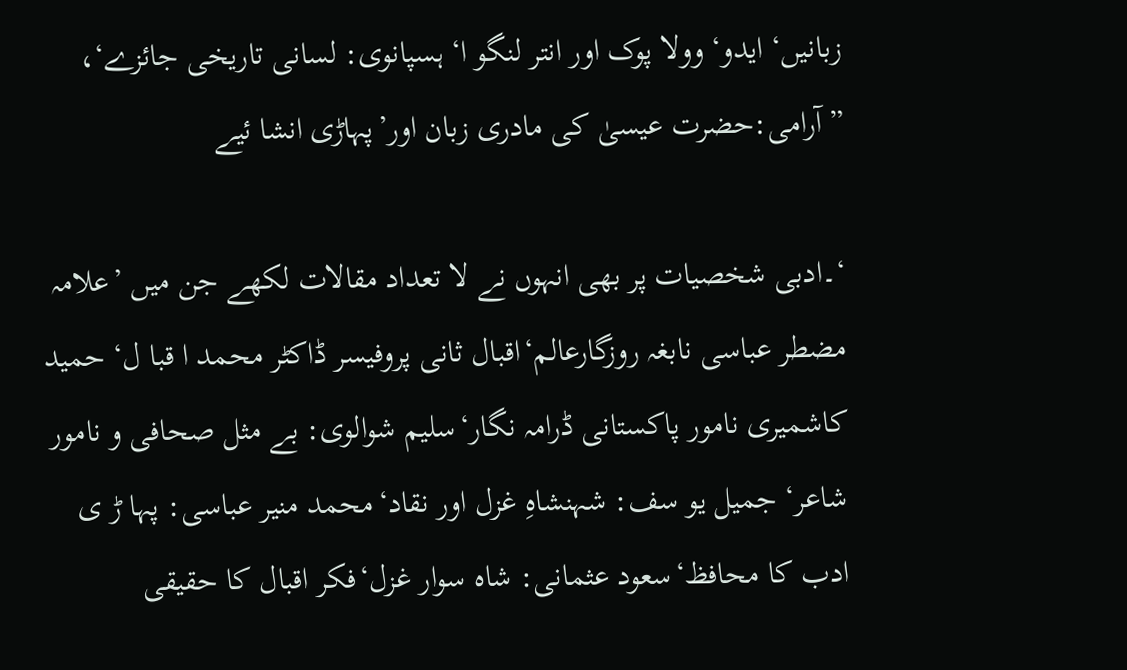زبانیں‘ ایدو‘ وولا پوک اور انتر لنگو ا‘ ہسپانوی: لسانی تاریخی جائزے‘، ”آرامی:حضرت عیسیٰ کی مادری زبان اور’پہاڑی انشا ئیے

‘۔ادبی شخصیات پر بھی انہوں نے لا تعداد مقالات لکھے جن میں ’علامہ مضطر عباسی نابغہ روزگارعالم‘اقبال ثانی پروفیسر ڈاکٹر محمد ا قبا ل‘ حمید کاشمیری نامور پاکستانی ڈرامہ نگار‘سلیم شوالوی: بے مثل صحافی و نامور شاعر‘ جمیل یو سف: شہنشاہِ غزل اور نقاد‘محمد منیر عباسی: پہا ڑ ی ادب کا محافظ‘سعود عثمانی: شاہ سوار غزل‘فکر اقبال کا حقیقی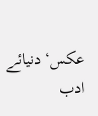عکس‘دنیائے ادب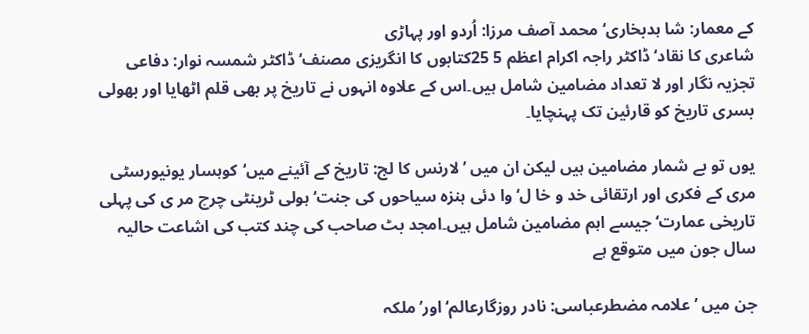کے معمار: شا ہدبخاری‘محمد آصف مرزا: اُردو اور پہاڑی
شاعری کا نقاد‘ڈاکٹر راجہ اکرام اعظم 5 25کتابوں کا انگریزی مصنف‘ڈاکٹر شمسہ نوار: دفاعی تجزیہ نگار اور لا تعداد مضامین شامل ہیں۔اس کے علاوہ انہوں نے تاریخ پر بھی قلم اٹھایا اور بھولی بسری تاریخ کو قارئین تک پہنچایا۔

یوں تو بے شمار مضامین ہیں لیکن ان میں ’لارنس کا لج: تاریخ کے آئینے میں‘کوہسار یونیورسٹی مری کے فکری اور ارتقائی خد و خا ل‘ وا دئی ہنزہ سیاحوں کی جنت‘ہولی ٹرینٹی چرچ مر ی کی پہلی تاریخی عمارت‘ جیسے اہم مضامین شامل ہیں۔امجد بٹ صاحب کی چند کتب کی اشاعت حالیہ سال جون میں متوقع ہے

جن میں ’علامہ مضطرعباسی: نادر روزگارعالم‘ اور’ملکہ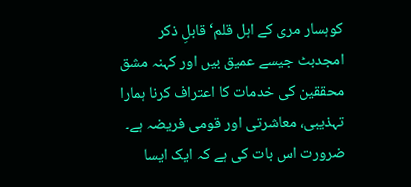کوہسار مری کے اہل قلم‘ قابلِ ذکر امجدبٹ جیسے عمیق بیں اور کہنہ مشق محققین کی خدمات کا اعتراف کرنا ہمارا تہذیبی، معاشرتی اور قومی فریضہ ہے۔ ضرورت اس بات کی ہے کہ ایک ایسا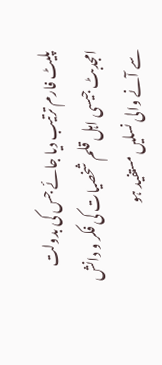پلیٹ فارم ترتیب دیا جائے جس کی بدولت امجدبٹ جیسی اہل قلم شخصیات کی فکر و دانش سے آنے والی نسلیں مستفید ہو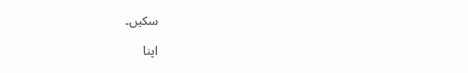سکیں۔

اپنا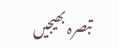تبصرہ بھیجیں